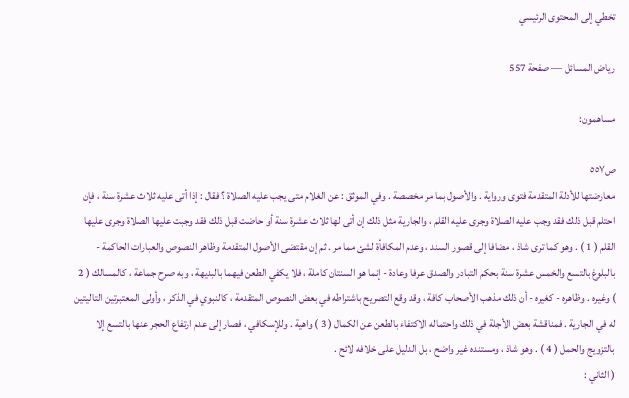تخطي إلى المحتوى الرئيسي

رياض المسائل — صفحة 557

مساهمون:

ص٥٥٧
معارضتها للأدلة المتقدمة فتوى ورواية . والأصول بما مر مخصصة . وفي الموثق : عن الغلام متى يجب عليه الصلاة ؟ فقال : إذا أتى عليه ثلاث عشرة سنة ، فإن احتلم قبل ذلك فقد وجب عليه الصلاة وجرى عليه القلم ، والجارية مثل ذلك إن أتى لها ثلاث عشرة سنة أو حاضت قبل ذلك فقد وجبت عليها الصلاة وجرى عليها القلم ( 1 ) . وهو كما ترى شاذ ، مضافا إلى قصور السند ، وعدم المكافأة لشئ مما مر . ثم إن مقتضى الأصول المتقدمة وظاهر النصوص والعبارات الحاكمة - بالبلوغ بالتسع والخمس عشرة سنة بحكم التبادر والصدق عرفا وعادة - إنما هو السنتان كاملة ، فلا يكفي الطعن فيهما بالبديهة ، وبه صرح جماعة ، كالمسالك ( 2 ) وغيره . وظاهره - كغيره - أن ذلك مذهب الأصحاب كافة ، وقد وقع التصريح باشتراطه في بعض النصوص المتقدمة ، كالنبوي في الذكر ، وأولى المعتبرتين التاليتين له في الجارية . فمناقشة بعض الأجلة في ذلك واحتماله الاكتفاء بالطعن عن الكمال ( 3 ) واهية . وللإسكافي ، فصار إلى عدم ارتفاع الحجر عنها بالتسع إلا بالتزويج والحمل ( 4 ) . وهو شاذ ، ومستنده غير واضح ، بل الدليل على خلافه لائح .
( الثاني :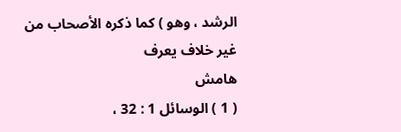الرشد ، وهو ) كما ذكره الأصحاب من غير خلاف يعرف
هامش
( 1 ) الوسائل 1 : 32 ،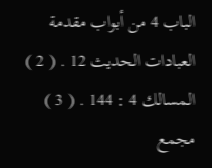الباب 4 من أبواب مقدمة العبادات الحديث 12 . ( 2 ) المسالك 4 : 144 . ( 3 ) مجمع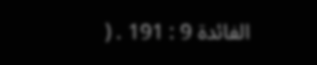الفائدة 9 : 191 . (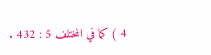4 ) كما في المختلف 5 : 432 .